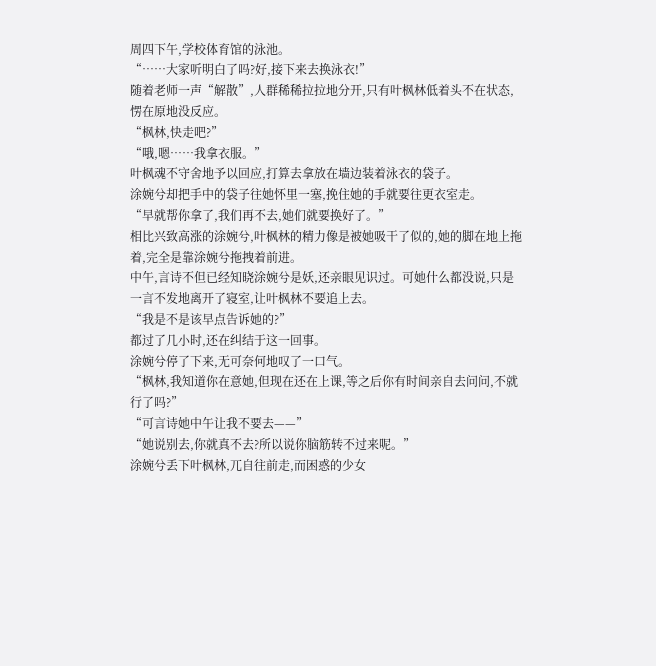周四下午,学校体育馆的泳池。
“……大家听明白了吗?好,接下来去换泳衣!”
随着老师一声“解散”,人群稀稀拉拉地分开,只有叶枫林低着头不在状态,愣在原地没反应。
“枫林,快走吧?”
“哦,嗯……我拿衣服。”
叶枫魂不守舍地予以回应,打算去拿放在墙边装着泳衣的袋子。
涂婉兮却把手中的袋子往她怀里一塞,挽住她的手就要往更衣室走。
“早就帮你拿了,我们再不去,她们就要换好了。”
相比兴致高涨的涂婉兮,叶枫林的精力像是被她吸干了似的,她的脚在地上拖着,完全是靠涂婉兮拖拽着前进。
中午,言诗不但已经知晓涂婉兮是妖,还亲眼见识过。可她什么都没说,只是一言不发地离开了寝室,让叶枫林不要追上去。
“我是不是该早点告诉她的?”
都过了几小时,还在纠结于这一回事。
涂婉兮停了下来,无可奈何地叹了一口气。
“枫林,我知道你在意她,但现在还在上课,等之后你有时间亲自去问问,不就行了吗?”
“可言诗她中午让我不要去——”
“她说别去,你就真不去?所以说你脑筋转不过来呢。”
涂婉兮丢下叶枫林,兀自往前走,而困惑的少女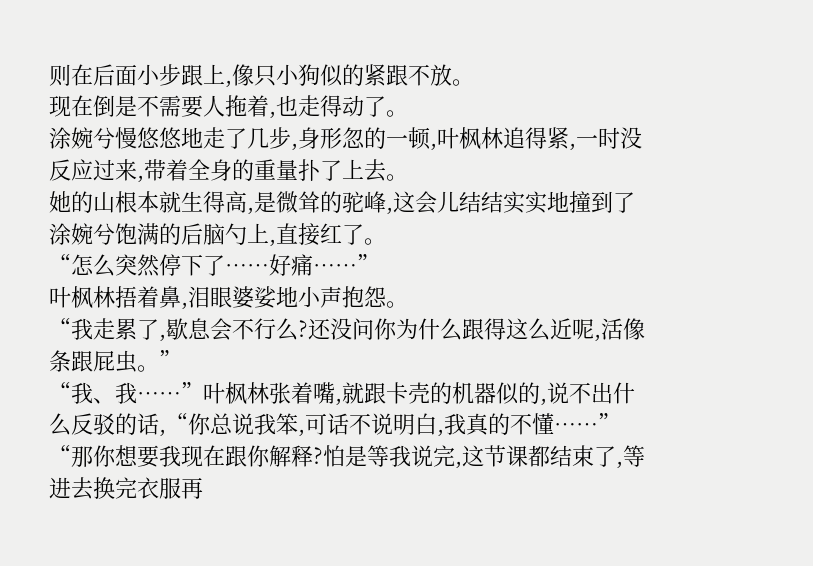则在后面小步跟上,像只小狗似的紧跟不放。
现在倒是不需要人拖着,也走得动了。
涂婉兮慢悠悠地走了几步,身形忽的一顿,叶枫林追得紧,一时没反应过来,带着全身的重量扑了上去。
她的山根本就生得高,是微耸的驼峰,这会儿结结实实地撞到了涂婉兮饱满的后脑勺上,直接红了。
“怎么突然停下了……好痛……”
叶枫林捂着鼻,泪眼婆娑地小声抱怨。
“我走累了,歇息会不行么?还没问你为什么跟得这么近呢,活像条跟屁虫。”
“我、我……”叶枫林张着嘴,就跟卡壳的机器似的,说不出什么反驳的话,“你总说我笨,可话不说明白,我真的不懂……”
“那你想要我现在跟你解释?怕是等我说完,这节课都结束了,等进去换完衣服再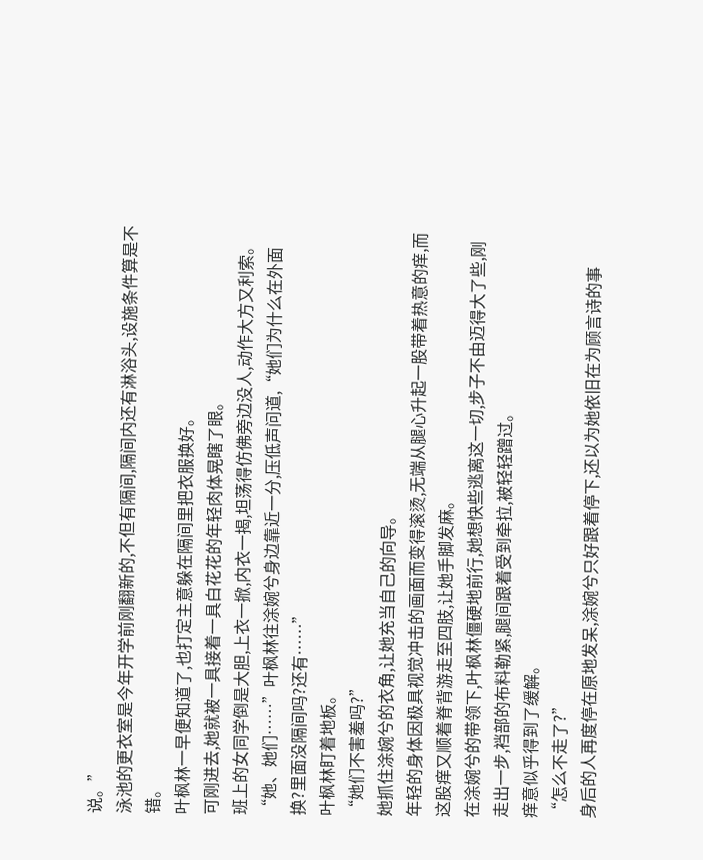说。”
泳池的更衣室是今年开学前刚翻新的,不但有隔间,隔间内还有淋浴头,设施条件算是不错。
叶枫林一早便知道了,也打定主意躲在隔间里把衣服换好。
可刚进去,她就被一具接着一具白花花的年轻肉体晃瞎了眼。
班上的女同学倒是大胆,上衣一掀,内衣一揭,坦荡得仿佛旁边没人,动作大方又利索。
“她、她们……”叶枫林往涂婉兮身边靠近一分,压低声问道,“她们为什么在外面换?里面没隔间吗?还有……”
叶枫林盯着地板。
“她们不害羞吗?”
她抓住涂婉兮的衣角,让她充当自己的向导。
年轻的身体因极具视觉冲击的画面而变得滚烫,无端从腿心升起一股带着热意的痒,而这股痒又顺着脊背游走至四肢,让她手脚发麻。
在涂婉兮的带领下,叶枫林僵硬地前行,她想快些逃离这一切,步子不由迈得大了些,刚走出一步,裆部的布料勒紧,腿间跟着受到牵拉,被轻轻蹭过。
痒意似乎得到了缓解。
“怎么不走了?”
身后的人再度停在原地发呆,涂婉兮只好跟着停下,还以为她依旧在为顾言诗的事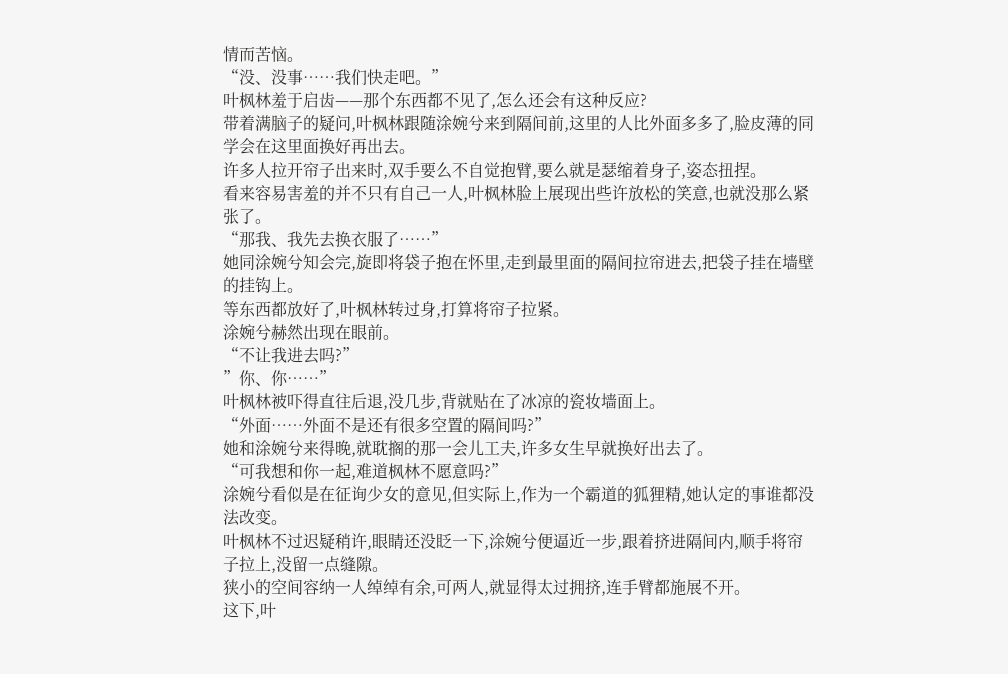情而苦恼。
“没、没事……我们快走吧。”
叶枫林羞于启齿——那个东西都不见了,怎么还会有这种反应?
带着满脑子的疑问,叶枫林跟随涂婉兮来到隔间前,这里的人比外面多多了,脸皮薄的同学会在这里面换好再出去。
许多人拉开帘子出来时,双手要么不自觉抱臂,要么就是瑟缩着身子,姿态扭捏。
看来容易害羞的并不只有自己一人,叶枫林脸上展现出些许放松的笑意,也就没那么紧张了。
“那我、我先去换衣服了……”
她同涂婉兮知会完,旋即将袋子抱在怀里,走到最里面的隔间拉帘进去,把袋子挂在墙壁的挂钩上。
等东西都放好了,叶枫林转过身,打算将帘子拉紧。
涂婉兮赫然出现在眼前。
“不让我进去吗?”
”你、你……”
叶枫林被吓得直往后退,没几步,背就贴在了冰凉的瓷妆墙面上。
“外面……外面不是还有很多空置的隔间吗?”
她和涂婉兮来得晚,就耽搁的那一会儿工夫,许多女生早就换好出去了。
“可我想和你一起,难道枫林不愿意吗?”
涂婉兮看似是在征询少女的意见,但实际上,作为一个霸道的狐狸精,她认定的事谁都没法改变。
叶枫林不过迟疑稍许,眼睛还没眨一下,涂婉兮便逼近一步,跟着挤进隔间内,顺手将帘子拉上,没留一点缝隙。
狭小的空间容纳一人绰绰有余,可两人,就显得太过拥挤,连手臂都施展不开。
这下,叶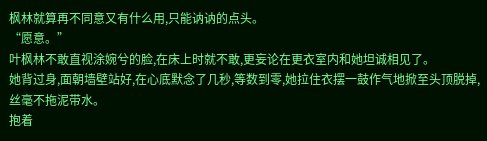枫林就算再不同意又有什么用,只能讷讷的点头。
“愿意。”
叶枫林不敢直视涂婉兮的脸,在床上时就不敢,更妄论在更衣室内和她坦诚相见了。
她背过身,面朝墙壁站好,在心底默念了几秒,等数到零,她拉住衣摆一鼓作气地掀至头顶脱掉,丝毫不拖泥带水。
抱着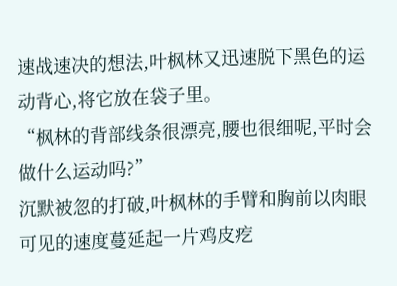速战速决的想法,叶枫林又迅速脱下黑色的运动背心,将它放在袋子里。
“枫林的背部线条很漂亮,腰也很细呢,平时会做什么运动吗?”
沉默被忽的打破,叶枫林的手臂和胸前以肉眼可见的速度蔓延起一片鸡皮疙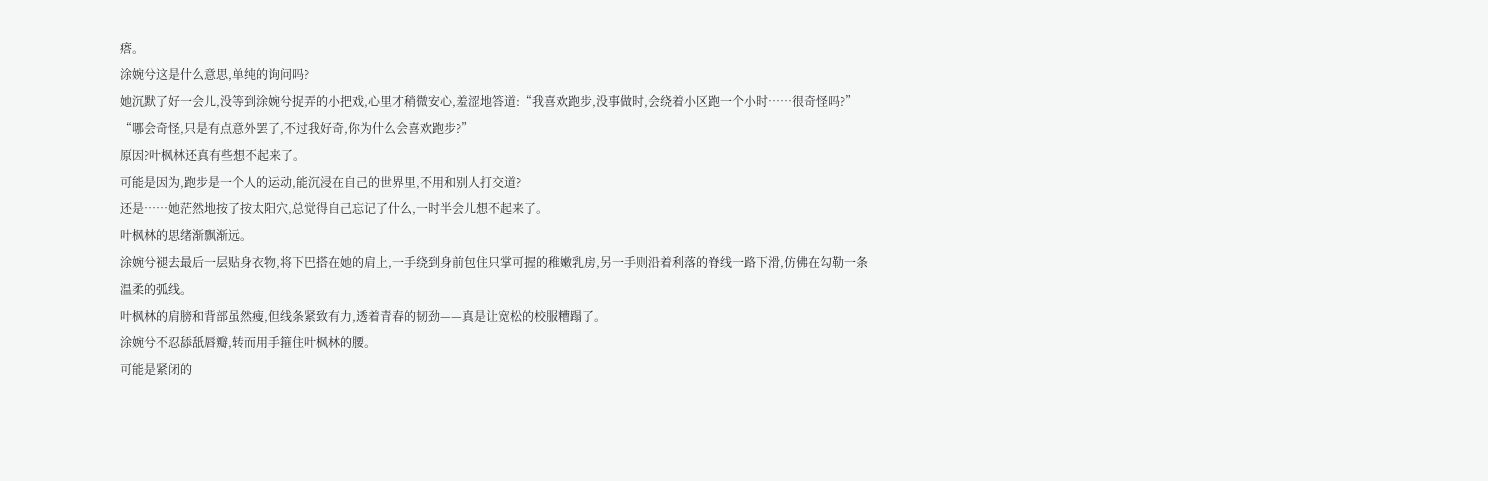瘩。
涂婉兮这是什么意思,单纯的询问吗?
她沉默了好一会儿,没等到涂婉兮捉弄的小把戏,心里才稍微安心,羞涩地答道:“我喜欢跑步,没事做时,会绕着小区跑一个小时……很奇怪吗?”
“哪会奇怪,只是有点意外罢了,不过我好奇,你为什么会喜欢跑步?”
原因?叶枫林还真有些想不起来了。
可能是因为,跑步是一个人的运动,能沉浸在自己的世界里,不用和别人打交道?
还是……她茫然地按了按太阳穴,总觉得自己忘记了什么,一时半会儿想不起来了。
叶枫林的思绪渐飘渐远。
涂婉兮褪去最后一层贴身衣物,将下巴搭在她的肩上,一手绕到身前包住只掌可握的稚嫩乳房,另一手则沿着利落的脊线一路下滑,仿佛在勾勒一条温柔的弧线。
叶枫林的肩膀和背部虽然瘦,但线条紧致有力,透着青春的韧劲——真是让宽松的校服糟蹋了。
涂婉兮不忍舔舐唇瓣,转而用手箍住叶枫林的腰。
可能是紧闭的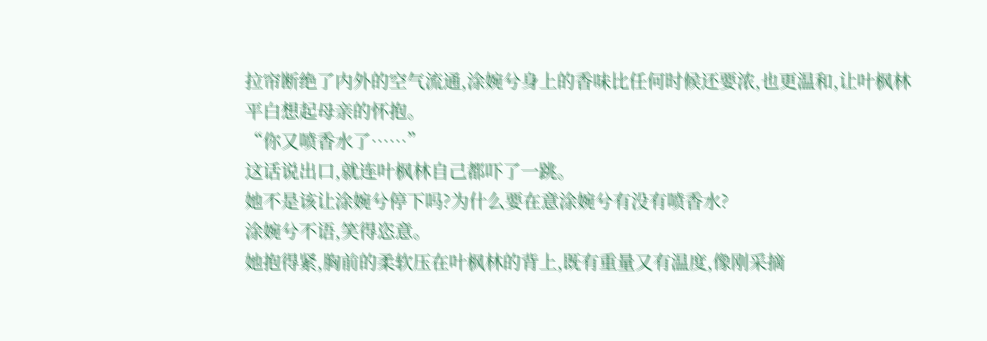拉帘断绝了内外的空气流通,涂婉兮身上的香味比任何时候还要浓,也更温和,让叶枫林平白想起母亲的怀抱。
“你又喷香水了……”
这话说出口,就连叶枫林自己都吓了一跳。
她不是该让涂婉兮停下吗?为什么要在意涂婉兮有没有喷香水?
涂婉兮不语,笑得恣意。
她抱得紧,胸前的柔软压在叶枫林的背上,既有重量又有温度,像刚采摘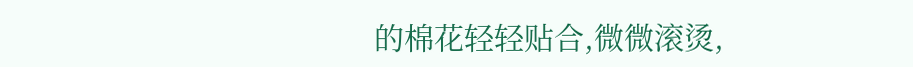的棉花轻轻贴合,微微滚烫,